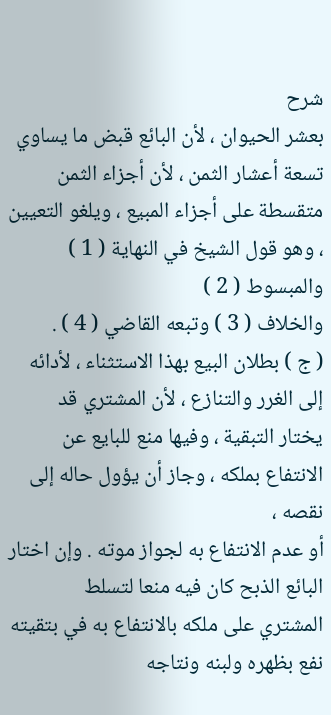شرح
بعشر الحيوان ، لأن البائع قبض ما يساوي تسعة أعشار الثمن ، لأن أجزاء الثمن
متقسطة على أجزاء المبيع ، ويلغو التعيين ، وهو قول الشيخ في النهاية ( 1 ) والمبسوط ( 2 )
والخلاف ( 3 ) وتبعه القاضي ( 4 ) .
( ج ) بطلان البيع بهذا الاستثناء ، لأدائه إلى الغرر والتنازع ، لأن المشتري قد
يختار التبقية ، وفيها منع للبايع عن الانتفاع بملكه ، وجاز أن يؤول حاله إلى نقصه ،
أو عدم الانتفاع به لجواز موته . وإن اختار البائع الذبح كان فيه منعا لتسلط
المشتري على ملكه بالانتفاع به في بتقيته نفع بظهره ولبنه ونتاجه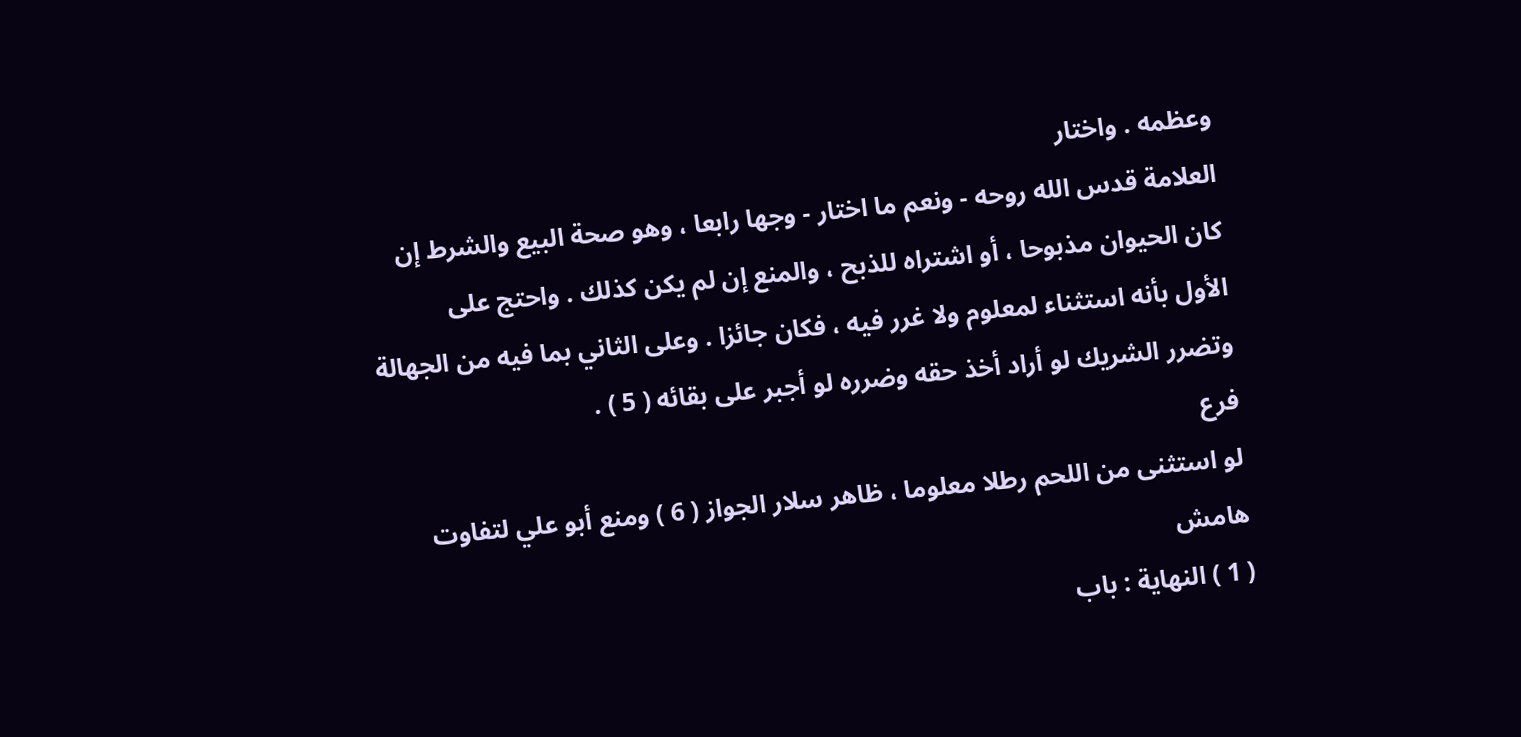وعظمه . واختار
العلامة قدس الله روحه - ونعم ما اختار - وجها رابعا ، وهو صحة البيع والشرط إن
كان الحيوان مذبوحا ، أو اشتراه للذبح ، والمنع إن لم يكن كذلك . واحتج على
الأول بأنه استثناء لمعلوم ولا غرر فيه ، فكان جائزا . وعلى الثاني بما فيه من الجهالة
وتضرر الشريك لو أراد أخذ حقه وضرره لو أجبر على بقائه ( 5 ) .
فرع
لو استثنى من اللحم رطلا معلوما ، ظاهر سلار الجواز ( 6 ) ومنع أبو علي لتفاوت
هامش
( 1 ) النهاية : باب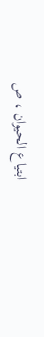ابتياع الحيوان ، ص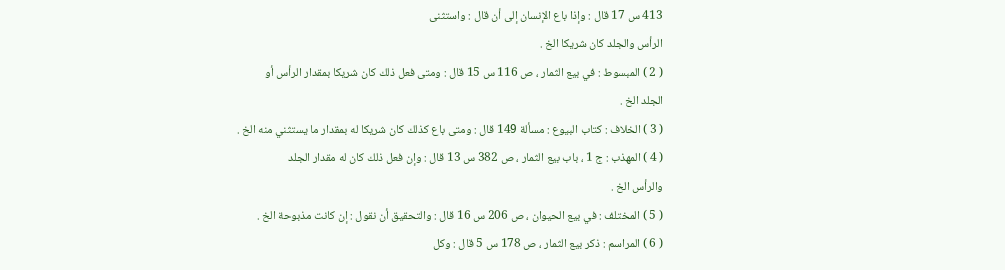413 س 17 قال : وإذا باع الإنسان إلى أن قال : واستثنى
الرأس والجلد كان شريكا الخ .
( 2 ) المبسوط : في بيع الثمار ، ص 116 س 15 قال : ومتى فعل ذلك كان شريكا بمقدار الرأس أو
الجلد الخ .
( 3 ) الخلاف : كتاب البيوع : مسألة 149 قال : ومتى باع كذلك كان شريكا له بمقدار ما يستثني منه الخ .
( 4 ) المهذب : ج 1 ، باب بيع الثمار ، ص 382 س 13 قال : وإن فعل ذلك كان له مقدار الجلد
والرأس الخ .
( 5 ) المختلف : في بيع الحيوان ، ص 206 س 16 قال : والتحقيق أن نقول : إن كانت مذبوحة الخ .
( 6 ) المراسم : ذكر بيع الثمار ، ص 178 س 5 قال : وكل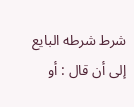شرط شرطه البايع إلى أن قال : أو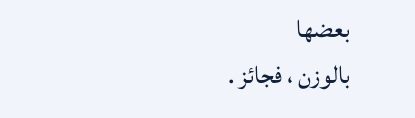بعضها
بالوزن ، فجائز .